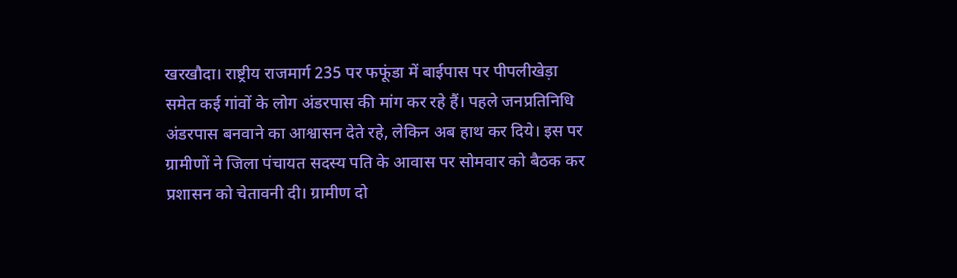खरखौदा। राष्ट्रीय राजमार्ग 235 पर फफूंडा में बाईपास पर पीपलीखेड़ा समेत कई गांवों के लोग अंडरपास की मांग कर रहे हैं। पहले जनप्रतिनिधि अंडरपास बनवाने का आश्वासन देते रहे, लेकिन अब हाथ कर दिये। इस पर ग्रामीणों ने जिला पंचायत सदस्य पति के आवास पर सोमवार को बैठक कर प्रशासन को चेतावनी दी। ग्रामीण दो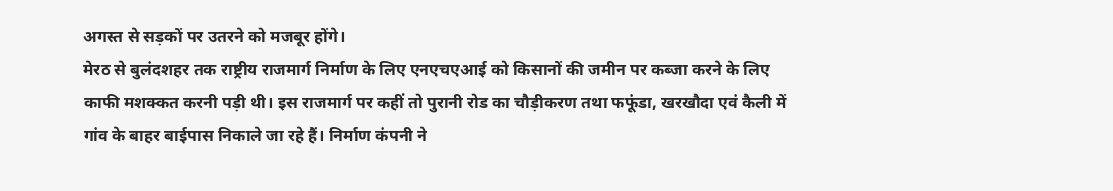अगस्त से सड़कों पर उतरने को मजबूर होंगे।
मेरठ से बुलंदशहर तक राष्ट्रीय राजमार्ग निर्माण के लिए एनएचएआई को किसानों की जमीन पर कब्जा करने के लिए काफी मशक्कत करनी पड़ी थी। इस राजमार्ग पर कहीं तो पुरानी रोड का चौड़ीकरण तथा फफूंडा, खरखौदा एवं कैली में गांव के बाहर बाईपास निकाले जा रहे हैं। निर्माण कंपनी ने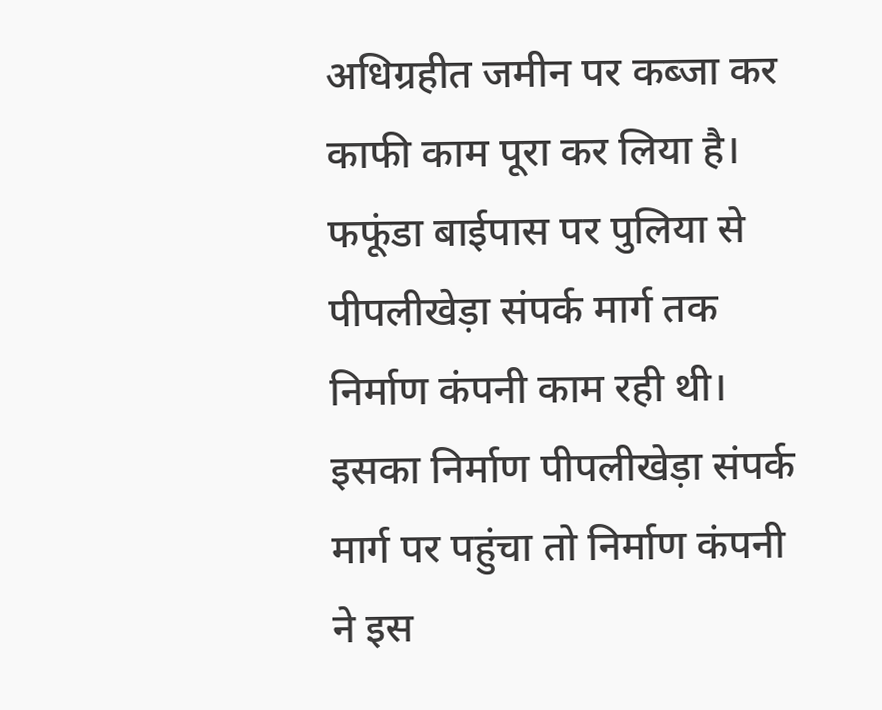अधिग्रहीत जमीन पर कब्जा कर काफी काम पूरा कर लिया है। फफूंडा बाईपास पर पुलिया से पीपलीखेड़ा संपर्क मार्ग तक निर्माण कंपनी काम रही थी। इसका निर्माण पीपलीखेड़ा संपर्क मार्ग पर पहुंचा तो निर्माण कंपनी ने इस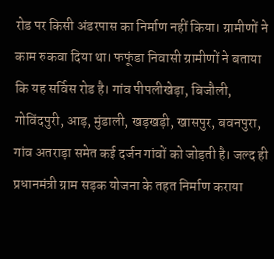रोड पर किसी अंडरपास का निर्माण नहीं किया। ग्रामीणों ने काम रुकवा दिया था। फफूंडा निवासी ग्रामीणों ने बताया कि यह सर्विस रोड है। गांव पीपलीखेड़ा, बिजौली, गोविंदपुरी, आड़, मुंडाली, खड़खड़ी, खासपुर, बवनपुरा, गांव अतराड़ा समेत कई दर्जन गांवों को जोड़ती है। जल्द ही प्रधानमंत्री ग्राम सड़क योजना के तहत निर्माण कराया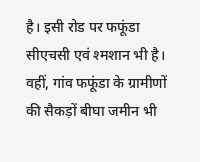है। इसी रोड पर फफूंडा सीएचसी एवं श्मशान भी है। वहीं, गांव फफूंडा के ग्रामीणों की सैकड़ों बीघा जमीन भी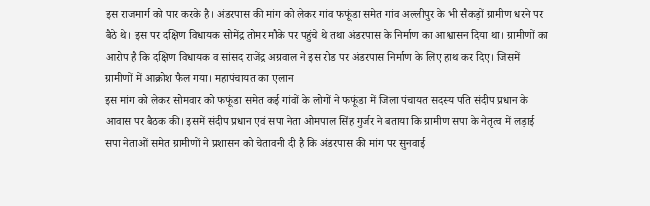इस राजमार्ग को पार करके है। अंडरपास की मांग को लेकर गांव फफूंडा समेत गांव अल्लीपुर के भी सैकड़ों ग्रामीण धरने पर बैठे थे। इस पर दक्षिण विधायक सोमेंद्र तोमर मौके पर पहुंचे थे तथा अंडरपास के निर्माण का आश्वासन दिया था। ग्रामीणों का आरोप है कि दक्षिण विधायक व सांसद राजेंद्र अग्रवाल ने इस रोड पर अंडरपास निर्माण के लिए हाथ कर दिए। जिसमें ग्रामीणों में आक्रोश फैल गया। महापंचायत का एलान
इस मांग को लेकर सोमवार को फफूंडा समेत कई गांवों के लोगों ने फफूंडा में जिला पंचायत सदस्य पति संदीप प्रधान के आवास पर बैठक की। इसमें संदीप प्रधान एवं सपा नेता ओमपाल सिंह गुर्जर ने बताया कि ग्रामीण सपा के नेतृत्व में लड़ाई सपा नेताओं समेत ग्रामीणों ने प्रशासन को चेतावनी दी है कि अंडरपास की मांग पर सुनवाई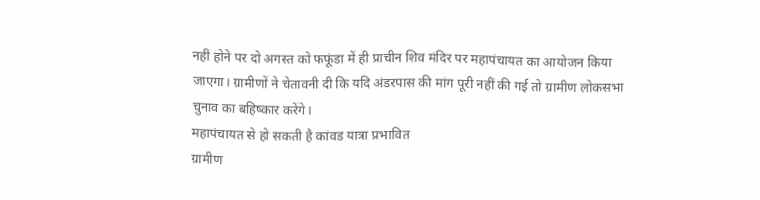नहीं होने पर दो अगस्त को फफूंडा में ही प्राचीन शिव मंदिर पर महापंचायत का आयोजन किया जाएगा। ग्रामीणों ने चेतावनी दी कि यदि अंडरपास की मांग पूरी नहीं की गई तो ग्रामीण लोकसभा चुनाव का बहिष्कार करेंगे।
महापंचायत से हो सकती है कांवड यात्रा प्रभावित
ग्रामीण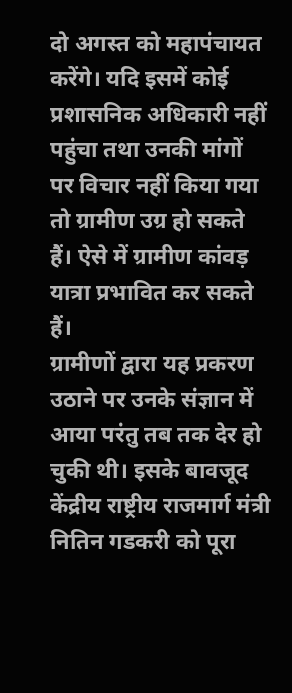दो अगस्त को महापंचायत करेंगे। यदि इसमें कोई प्रशासनिक अधिकारी नहीं पहुंचा तथा उनकी मांगों पर विचार नहीं किया गया तो ग्रामीण उग्र हो सकते हैं। ऐसे में ग्रामीण कांवड़ यात्रा प्रभावित कर सकते हैं।
ग्रामीणों द्वारा यह प्रकरण उठाने पर उनके संज्ञान में आया परंतु तब तक देर हो चुकी थी। इसके बावजूद केंद्रीय राष्ट्रीय राजमार्ग मंत्री नितिन गडकरी को पूरा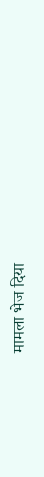मामला भेज दिया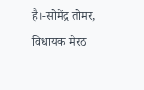है।-सोमेंद्र तोमर, विधायक मेरठ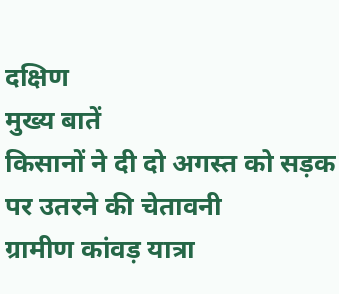दक्षिण
मुख्य बातें
किसानों ने दी दो अगस्त को सड़क पर उतरने की चेतावनी
ग्रामीण कांवड़ यात्रा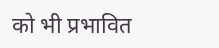को भी प्रभावित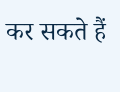कर सकते हैं